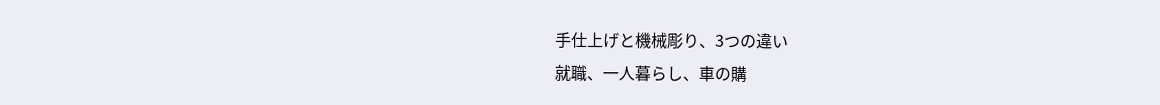手仕上げと機械彫り、3つの違い
就職、一人暮らし、車の購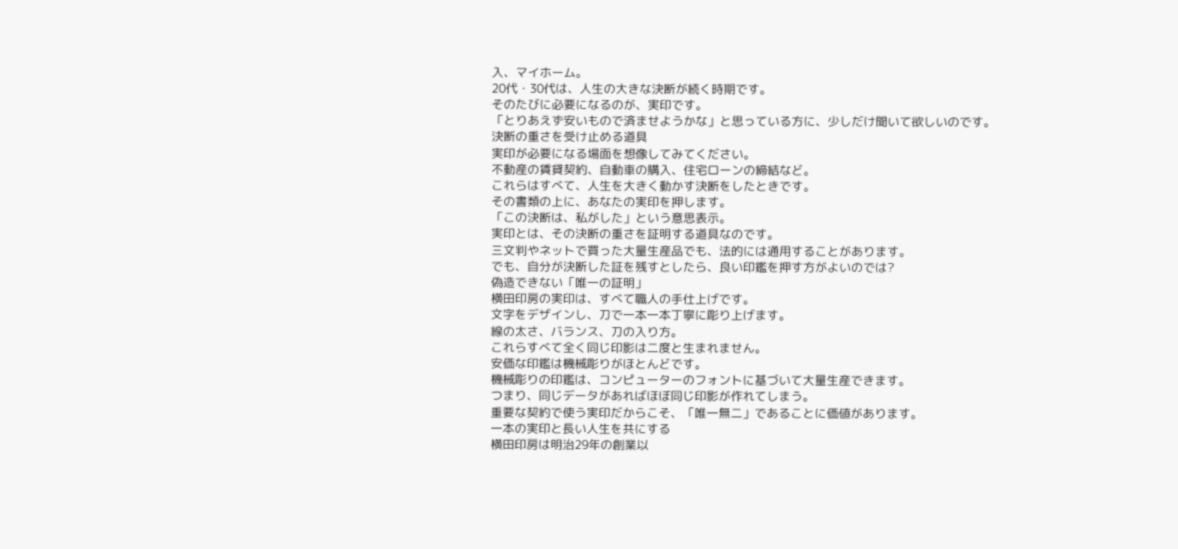入、マイホーム。
20代・30代は、人生の大きな決断が続く時期です。
そのたびに必要になるのが、実印です。
「とりあえず安いもので済ませようかな」と思っている方に、少しだけ聞いて欲しいのです。
決断の重さを受け止める道具
実印が必要になる場面を想像してみてください。
不動産の賃貸契約、自動車の購入、住宅ローンの締結など。
これらはすべて、人生を大きく動かす決断をしたときです。
その書類の上に、あなたの実印を押します。
「この決断は、私がした」という意思表示。
実印とは、その決断の重さを証明する道具なのです。
三文判やネットで買った大量生産品でも、法的には通用することがあります。
でも、自分が決断した証を残すとしたら、良い印鑑を押す方がよいのでは?
偽造できない「唯一の証明」
横田印房の実印は、すべて職人の手仕上げです。
文字をデザインし、刀で一本一本丁寧に彫り上げます。
線の太さ、バランス、刀の入り方。
これらすべて全く同じ印影は二度と生まれません。
安価な印鑑は機械彫りがほとんどです。
機械彫りの印鑑は、コンピューターのフォントに基づいて大量生産できます。
つまり、同じデータがあればほぼ同じ印影が作れてしまう。
重要な契約で使う実印だからこそ、「唯一無二」であることに価値があります。
一本の実印と長い人生を共にする
横田印房は明治29年の創業以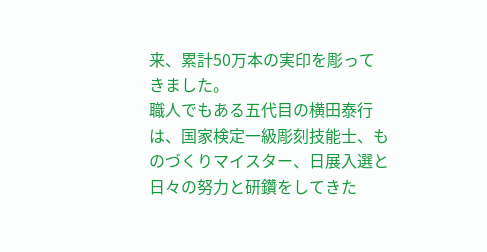来、累計50万本の実印を彫ってきました。
職人でもある五代目の横田泰行は、国家検定一級彫刻技能士、ものづくりマイスター、日展入選と日々の努力と研鑽をしてきた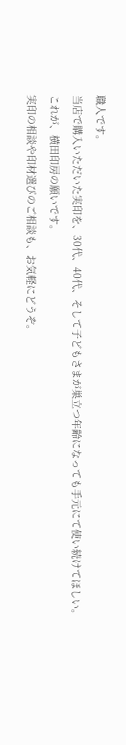職人です。
当店で購入いただいた実印を、30代、40代、そして子どもさまが巣立つ年齢になっても手元にて使い続けてほしい。
これが、横田印房の願いです。
実印の相談や印材選びのご相談も、お気軽にどうぞ。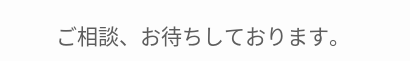ご相談、お待ちしております。